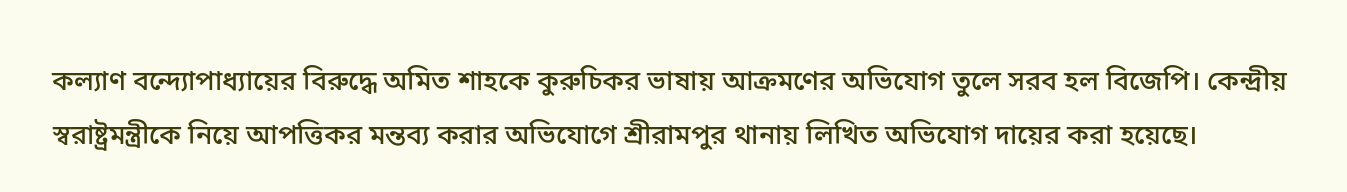কল্যাণ বন্দ্যোপাধ্যায়ের বিরুদ্ধে অমিত শাহকে কুরুচিকর ভাষায় আক্রমণের অভিযোগ তুলে সরব হল বিজেপি। কেন্দ্রীয় স্বরাষ্ট্রমন্ত্রীকে নিয়ে আপত্তিকর মন্তব্য করার অভিযোগে শ্রীরামপুর থানায় লিখিত অভিযোগ দায়ের করা হয়েছে।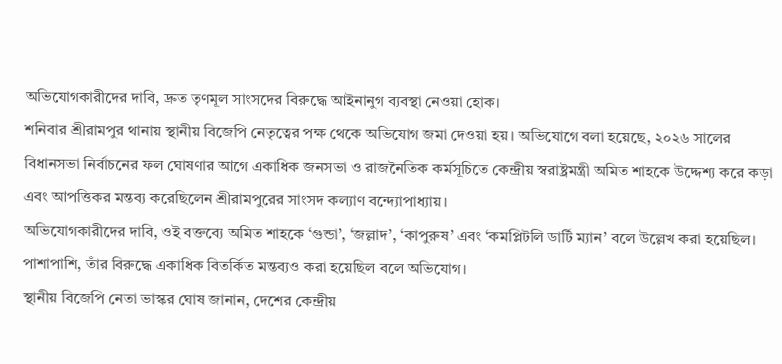অভিযোগকারীদের দাবি, দ্রুত তৃণমূল সাংসদের বিরুদ্ধে আইনানুগ ব্যবস্থা নেওয়া হোক।
শনিবার শ্রীরামপুর থানায় স্থানীয় বিজেপি নেতৃত্বের পক্ষ থেকে অভিযোগ জমা দেওয়া হয়। অভিযোগে বলা হয়েছে, ২০২৬ সালের বিধানসভা নির্বাচনের ফল ঘোষণার আগে একাধিক জনসভা ও রাজনৈতিক কর্মসূচিতে কেন্দ্রীয় স্বরাষ্ট্রমন্ত্রী অমিত শাহকে উদ্দেশ্য করে কড়া এবং আপত্তিকর মন্তব্য করেছিলেন শ্রীরামপুরের সাংসদ কল্যাণ বন্দ্যোপাধ্যায়।
অভিযোগকারীদের দাবি, ওই বক্তব্যে অমিত শাহকে ‘গুন্ডা’, ‘জল্লাদ’, ‘কাপুরুষ’ এবং ‘কমপ্লিটলি ডার্টি ম্যান’ বলে উল্লেখ করা হয়েছিল। পাশাপাশি, তাঁর বিরুদ্ধে একাধিক বিতর্কিত মন্তব্যও করা হয়েছিল বলে অভিযোগ।
স্থানীয় বিজেপি নেতা ভাস্কর ঘোষ জানান, দেশের কেন্দ্রীয়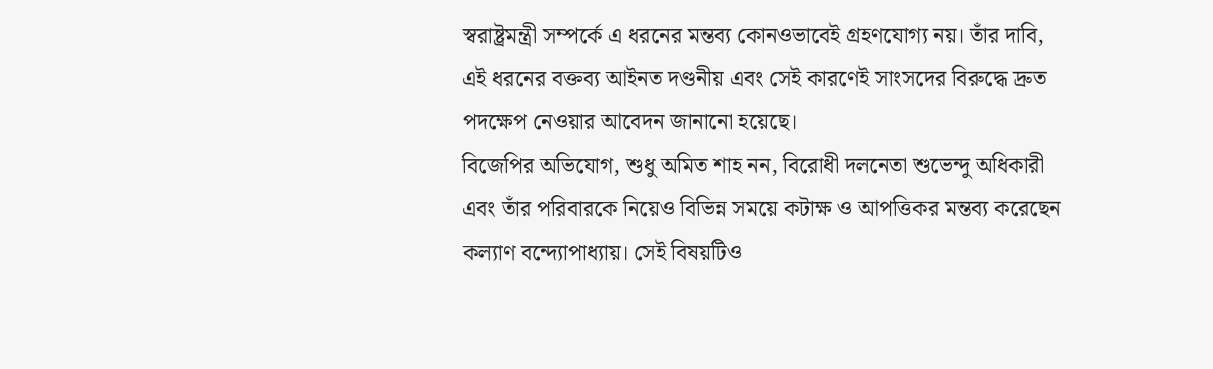স্বরাষ্ট্রমন্ত্রী সম্পর্কে এ ধরনের মন্তব্য কোনওভাবেই গ্রহণযোগ্য নয়। তাঁর দাবি, এই ধরনের বক্তব্য আইনত দণ্ডনীয় এবং সেই কারণেই সাংসদের বিরুদ্ধে দ্রুত পদক্ষেপ নেওয়ার আবেদন জানানো হয়েছে।
বিজেপির অভিযোগ, শুধু অমিত শাহ নন, বিরোধী দলনেতা শুভেন্দু অধিকারী এবং তাঁর পরিবারকে নিয়েও বিভিন্ন সময়ে কটাক্ষ ও আপত্তিকর মন্তব্য করেছেন কল্যাণ বন্দ্যোপাধ্যায়। সেই বিষয়টিও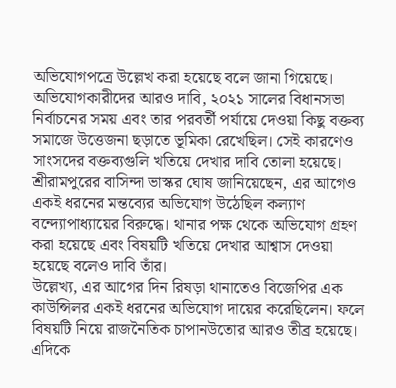অভিযোগপত্রে উল্লেখ করা হয়েছে বলে জানা গিয়েছে।
অভিযোগকারীদের আরও দাবি, ২০২১ সালের বিধানসভা নির্বাচনের সময় এবং তার পরবর্তী পর্যায়ে দেওয়া কিছু বক্তব্য সমাজে উত্তেজনা ছড়াতে ভূমিকা রেখেছিল। সেই কারণেও সাংসদের বক্তব্যগুলি খতিয়ে দেখার দাবি তোলা হয়েছে।
শ্রীরামপুরের বাসিন্দা ভাস্কর ঘোষ জানিয়েছেন, এর আগেও একই ধরনের মন্তব্যের অভিযোগ উঠেছিল কল্যাণ বন্দ্যোপাধ্যায়ের বিরুদ্ধে। থানার পক্ষ থেকে অভিযোগ গ্রহণ করা হয়েছে এবং বিষয়টি খতিয়ে দেখার আশ্বাস দেওয়া হয়েছে বলেও দাবি তাঁর।
উল্লেখ্য, এর আগের দিন রিষড়া থানাতেও বিজেপির এক কাউন্সিলর একই ধরনের অভিযোগ দায়ের করেছিলেন। ফলে বিষয়টি নিয়ে রাজনৈতিক চাপানউতোর আরও তীব্র হয়েছে।
এদিকে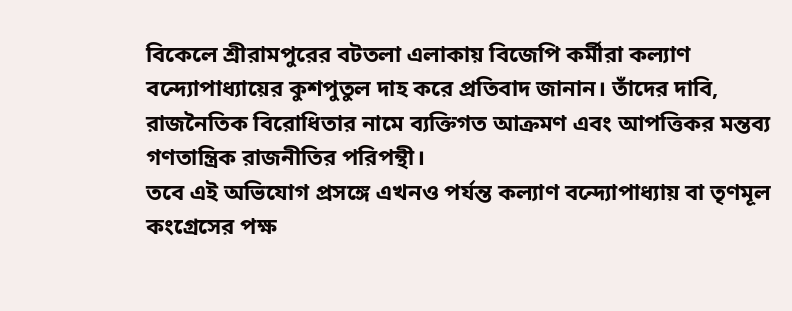বিকেলে শ্রীরামপুরের বটতলা এলাকায় বিজেপি কর্মীরা কল্যাণ বন্দ্যোপাধ্যায়ের কুশপুতুল দাহ করে প্রতিবাদ জানান। তাঁদের দাবি, রাজনৈতিক বিরোধিতার নামে ব্যক্তিগত আক্রমণ এবং আপত্তিকর মন্তব্য গণতান্ত্রিক রাজনীতির পরিপন্থী।
তবে এই অভিযোগ প্রসঙ্গে এখনও পর্যন্ত কল্যাণ বন্দ্যোপাধ্যায় বা তৃণমূল কংগ্রেসের পক্ষ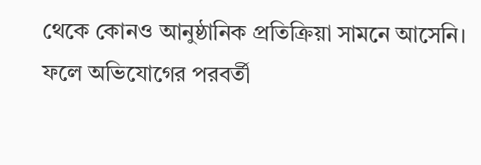থেকে কোনও আনুষ্ঠানিক প্রতিক্রিয়া সামনে আসেনি। ফলে অভিযোগের পরবর্তী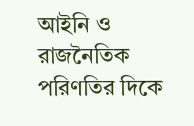আইনি ও রাজনৈতিক পরিণতির দিকে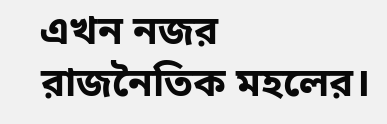এখন নজর রাজনৈতিক মহলের।